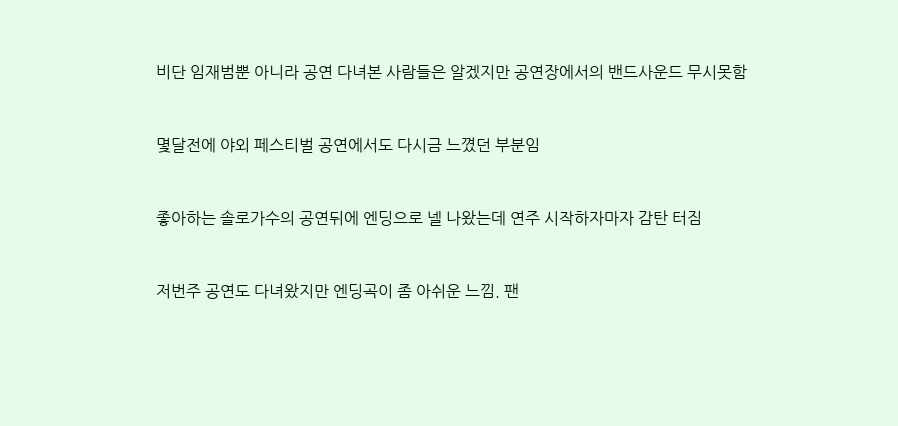비단 임재범뿐 아니라 공연 다녀본 사람들은 알겠지만 공연장에서의 밴드사운드 무시못함


몇달전에 야외 페스티벌 공연에서도 다시금 느꼈던 부분임


좋아하는 솔로가수의 공연뒤에 엔딩으로 넬 나왔는데 연주 시작하자마자 감탄 터짐


저번주 공연도 다녀왔지만 엔딩곡이 좀 아쉬운 느낌. 팬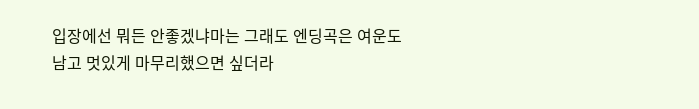입장에선 뭐든 안좋겠냐마는 그래도 엔딩곡은 여운도 남고 멋있게 마무리했으면 싶더라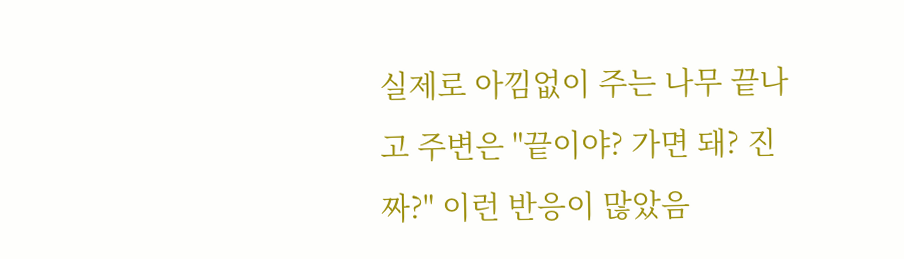실제로 아낌없이 주는 나무 끝나고 주변은 "끝이야? 가면 돼? 진짜?" 이런 반응이 많았음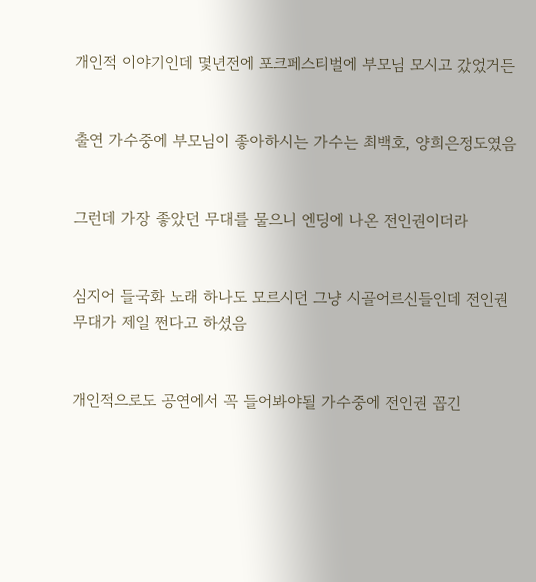개인적 이야기인데 몇년전에 포크페스티벌에 부모님 모시고 갔었거든


출연 가수중에 부모님이 좋아하시는 가수는 최백호, 양희은정도였음


그런데 가장 좋았던 무대를 물으니 엔딩에 나온 전인권이더라


심지어 들국화 노래 하나도 모르시던 그냥 시골어르신들인데 전인권 무대가 제일 쩐다고 하셨음


개인적으로도 공연에서 꼭 들어봐야될 가수중에 전인권 꼽긴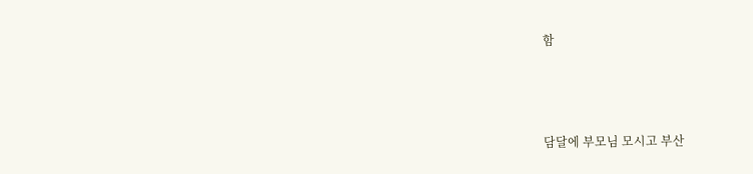함



담달에 부모님 모시고 부산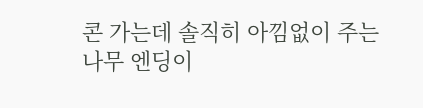콘 가는데 솔직히 아낌없이 주는 나무 엔딩이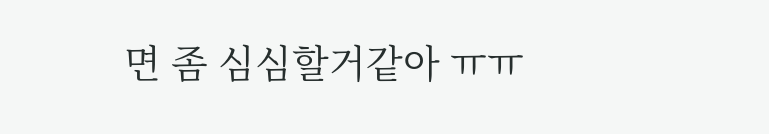면 좀 심심할거같아 ㅠㅠ